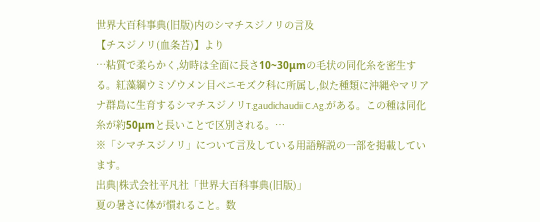世界大百科事典(旧版)内のシマチスジノリの言及
【チスジノリ(血条苔)】より
…粘質で柔らかく,幼時は全面に長さ10~30μmの毛状の同化糸を密生する。紅藻綱ウミゾウメン目ベニモズク科に所属し,似た種類に沖縄やマリアナ群島に生育するシマチスジノリT.gaudichaudii C.Ag.がある。この種は同化糸が約50μmと長いことで区別される。…
※「シマチスジノリ」について言及している用語解説の一部を掲載しています。
出典|株式会社平凡社「世界大百科事典(旧版)」
夏の暑さに体が慣れること。数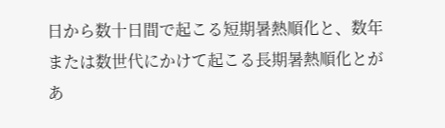日から数十日間で起こる短期暑熱順化と、数年または数世代にかけて起こる長期暑熱順化とがあ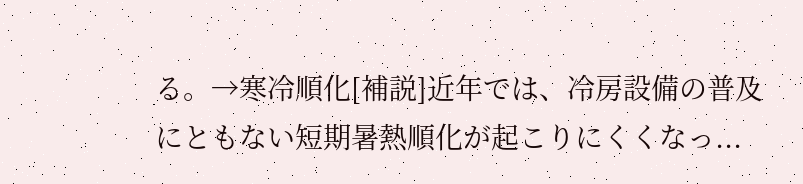る。→寒冷順化[補説]近年では、冷房設備の普及にともない短期暑熱順化が起こりにくくなっ...